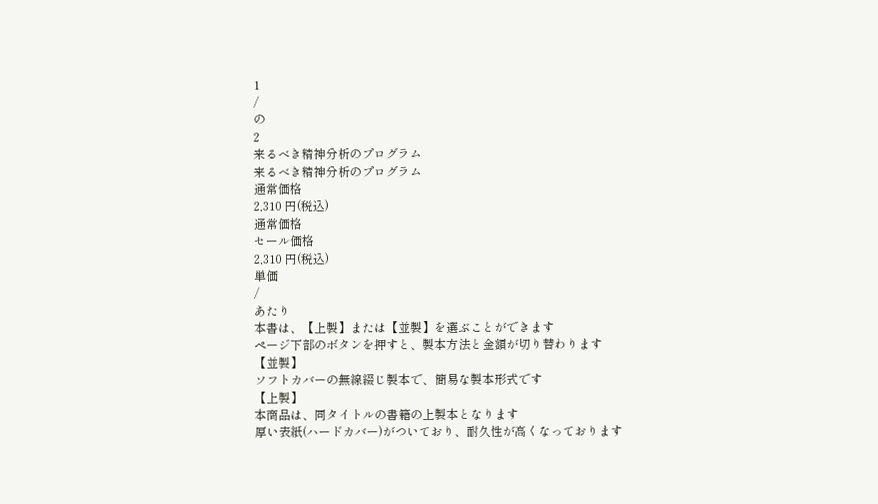1
/
の
2
来るべき精神分析のプログラム
来るべき精神分析のプログラム
通常価格
2,310 円(税込)
通常価格
セール価格
2,310 円(税込)
単価
/
あたり
本書は、【上製】または【並製】を選ぶことができます
ページ下部のボタンを押すと、製本方法と金額が切り替わります
【並製】
ソフトカバーの無線綴じ製本で、簡易な製本形式です
【上製】
本商品は、同タイトルの書籍の上製本となります
厚い表紙(ハードカバー)がついており、耐久性が高くなっております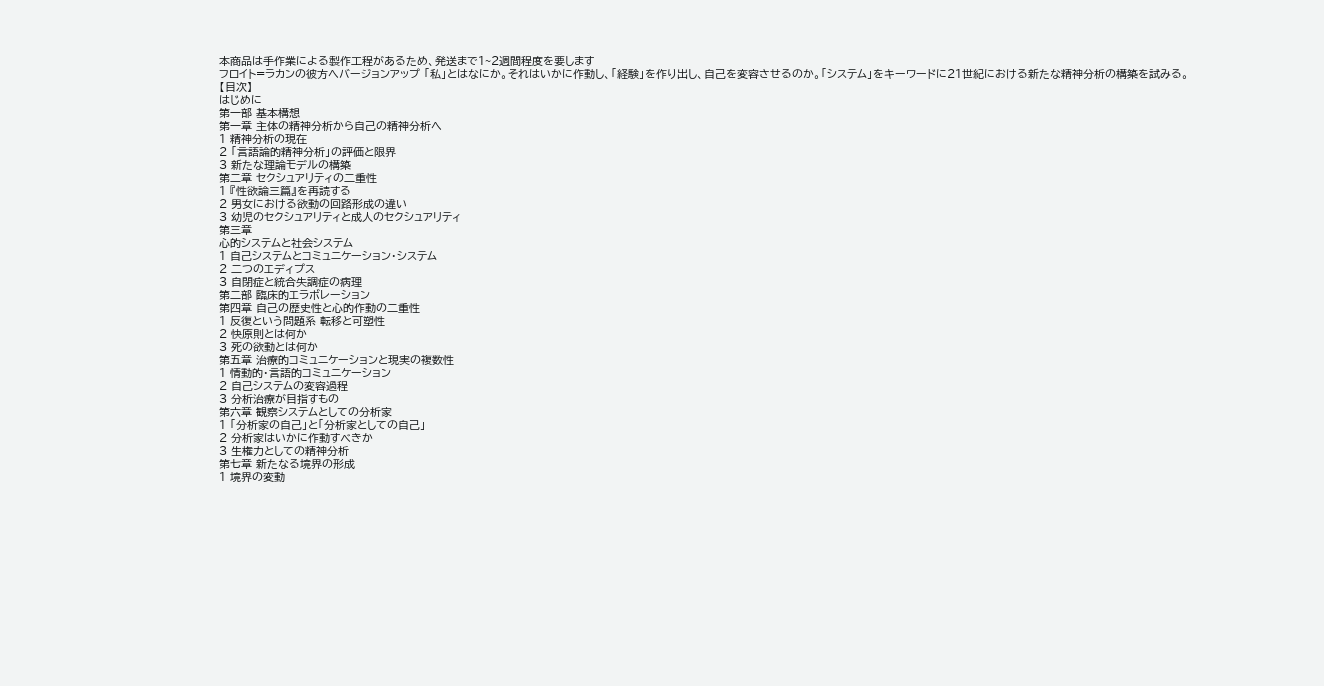本商品は手作業による製作工程があるため、発送まで1~2週間程度を要します
フロイト=ラカンの彼方へバージョンアップ 「私」とはなにか。それはいかに作動し、「経験」を作り出し、自己を変容させるのか。「システム」をキーワードに21世紀における新たな精神分析の構築を試みる。
【目次】
はじめに
第一部 基本構想
第一章 主体の精神分析から自己の精神分析へ
1 精神分析の現在
2 「言語論的精神分析」の評価と限界
3 新たな理論モデルの構築
第二章 セクシュアリティの二重性
1 『性欲論三篇』を再読する
2 男女における欲動の回路形成の違い
3 幼児のセクシュアリティと成人のセクシュアリティ
第三章
心的システムと社会システム
1 自己システムとコミュニケーション・システム
2 二つのエディプス
3 自閉症と統合失調症の病理
第二部 臨床的エラボレーション
第四章 自己の歴史性と心的作動の二重性
1 反復という問題系 転移と可塑性
2 快原則とは何か
3 死の欲動とは何か
第五章 治療的コミュニケーションと現実の複数性
1 情動的・言語的コミュニケーション
2 自己システムの変容過程
3 分析治療が目指すもの
第六章 観察システムとしての分析家
1 「分析家の自己」と「分析家としての自己」
2 分析家はいかに作動すべきか
3 生権力としての精神分析
第七章 新たなる境界の形成
1 境界の変動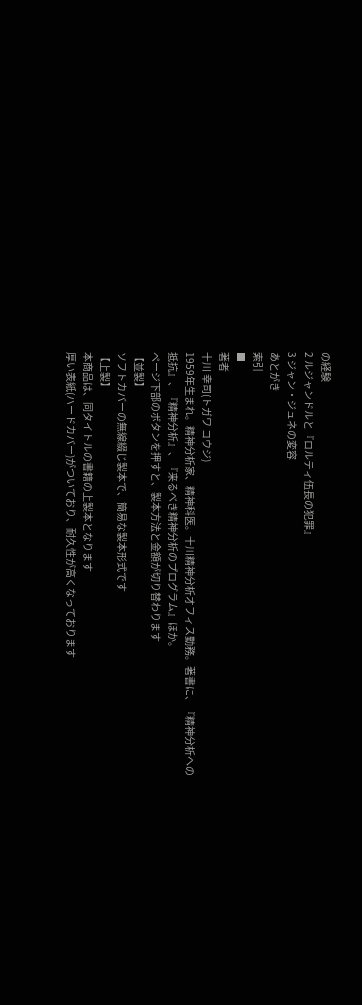の経験
2 ルジャンドルと『ロルティ伍長の犯罪』
3 ジャン・ジュネの変容
あとがき
索引
■
著者
十川 幸司(トガワ コウジ)
1959年生まれ。精神分析家、精神科医。十川精神分析オフィス勤務。著書に、『精神分析への抵抗』、『精神分析』、『来るべき精神分析のプログラム』ほか。
ページ下部のボタンを押すと、製本方法と金額が切り替わります
【並製】
ソフトカバーの無線綴じ製本で、簡易な製本形式です
【上製】
本商品は、同タイトルの書籍の上製本となります
厚い表紙(ハードカバー)がついており、耐久性が高くなっております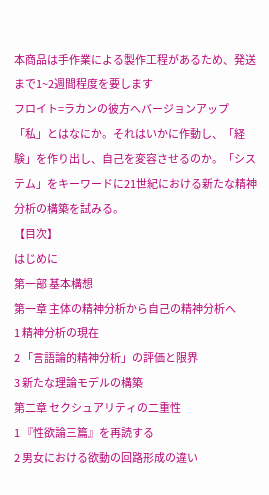本商品は手作業による製作工程があるため、発送まで1~2週間程度を要します
フロイト=ラカンの彼方へバージョンアップ 「私」とはなにか。それはいかに作動し、「経験」を作り出し、自己を変容させるのか。「システム」をキーワードに21世紀における新たな精神分析の構築を試みる。
【目次】
はじめに
第一部 基本構想
第一章 主体の精神分析から自己の精神分析へ
1 精神分析の現在
2 「言語論的精神分析」の評価と限界
3 新たな理論モデルの構築
第二章 セクシュアリティの二重性
1 『性欲論三篇』を再読する
2 男女における欲動の回路形成の違い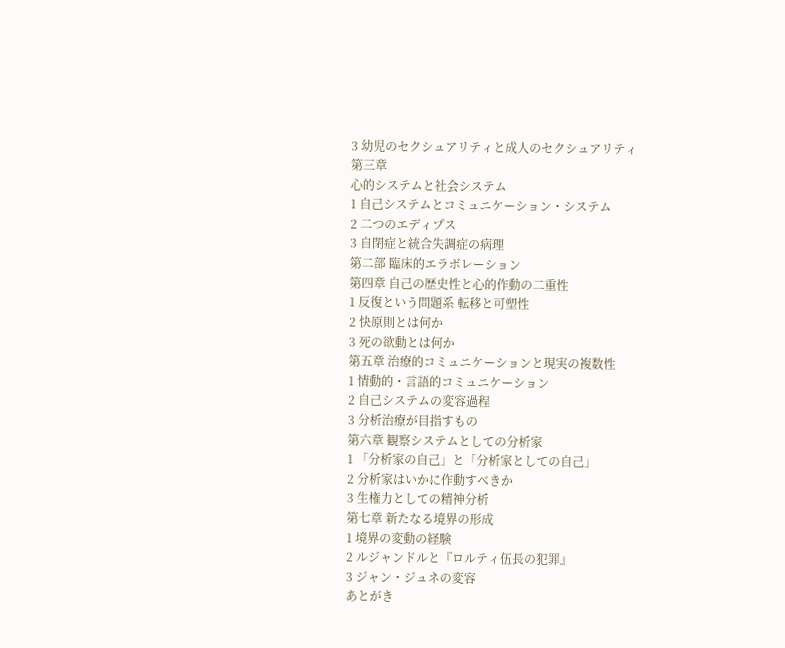3 幼児のセクシュアリティと成人のセクシュアリティ
第三章
心的システムと社会システム
1 自己システムとコミュニケーション・システム
2 二つのエディプス
3 自閉症と統合失調症の病理
第二部 臨床的エラボレーション
第四章 自己の歴史性と心的作動の二重性
1 反復という問題系 転移と可塑性
2 快原則とは何か
3 死の欲動とは何か
第五章 治療的コミュニケーションと現実の複数性
1 情動的・言語的コミュニケーション
2 自己システムの変容過程
3 分析治療が目指すもの
第六章 観察システムとしての分析家
1 「分析家の自己」と「分析家としての自己」
2 分析家はいかに作動すべきか
3 生権力としての精神分析
第七章 新たなる境界の形成
1 境界の変動の経験
2 ルジャンドルと『ロルティ伍長の犯罪』
3 ジャン・ジュネの変容
あとがき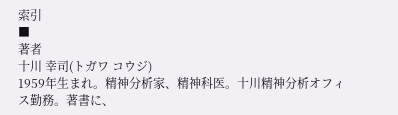索引
■
著者
十川 幸司(トガワ コウジ)
1959年生まれ。精神分析家、精神科医。十川精神分析オフィス勤務。著書に、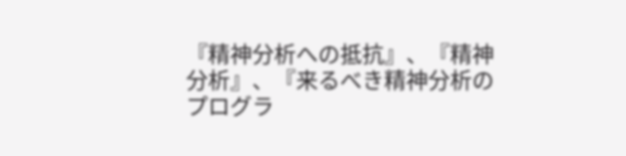『精神分析への抵抗』、『精神分析』、『来るべき精神分析のプログラ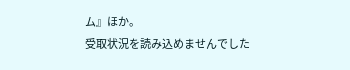ム』ほか。
受取状況を読み込めませんでした